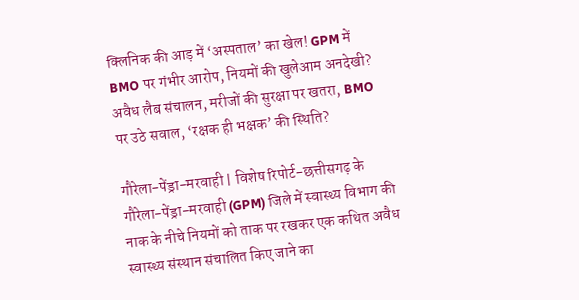क्लिनिक की आड़ में ‘अस्पताल’ का खेल! GPM में BMO पर गंभीर आरोप, नियमों की खुलेआम अनदेखी?
अवैध लैब संचालन, मरीजों की सुरक्षा पर खतरा, BMO पर उठे सवाल, ‘रक्षक ही भक्षक’ की स्थिति?

गौरेला-पेंड्रा-मरवाही | विशेष रिपोर्ट-छत्तीसगढ़ के गौरेला-पेंड्रा-मरवाही (GPM) जिले में स्वास्थ्य विभाग की नाक के नीचे नियमों को ताक पर रखकर एक कथित अवैध स्वास्थ्य संस्थान संचालित किए जाने का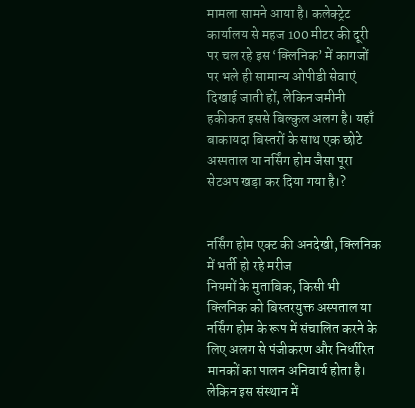मामला सामने आया है। कलेक्ट्रेट कार्यालय से महज 100 मीटर की दूरी पर चल रहे इस ‘क्लिनिक’ में कागजों पर भले ही सामान्य ओपीडी सेवाएं दिखाई जाती हों, लेकिन जमीनी हकीकत इससे बिल्कुल अलग है। यहाँ बाकायदा बिस्तरों के साथ एक छोटे अस्पताल या नर्सिंग होम जैसा पूरा सेटअप खड़ा कर दिया गया है।?


नर्सिंग होम एक्ट की अनदेखी, क्लिनिक में भर्ती हो रहे मरीज
नियमों के मुताबिक, किसी भी क्लिनिक को बिस्तरयुक्त अस्पताल या नर्सिंग होम के रूप में संचालित करने के लिए अलग से पंजीकरण और निर्धारित मानकों का पालन अनिवार्य होता है। लेकिन इस संस्थान में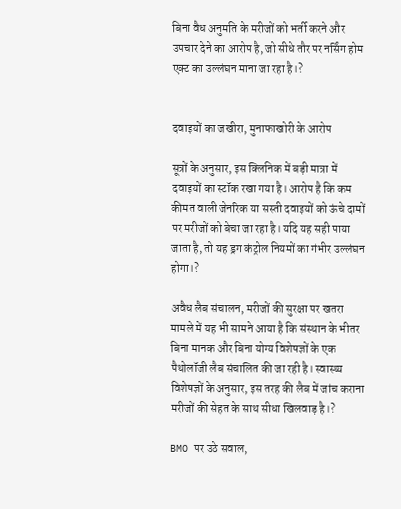बिना वैध अनुमति के मरीजों को भर्ती करने और उपचार देने का आरोप है, जो सीधे तौर पर नर्सिंग होम एक्ट का उल्लंघन माना जा रहा है।?


दवाइयों का जखीरा, मुनाफाखोरी के आरोप

सूत्रों के अनुसार, इस क्लिनिक में बड़ी मात्रा में दवाइयों का स्टॉक रखा गया है। आरोप है कि कम कीमत वाली जेनरिक या सस्ती दवाइयों को ऊंचे दामों पर मरीजों को बेचा जा रहा है। यदि यह सही पाया जाता है, तो यह ड्रग कंट्रोल नियमों का गंभीर उल्लंघन होगा।?

अवैध लैब संचालन, मरीजों की सुरक्षा पर खतरा
मामले में यह भी सामने आया है कि संस्थान के भीतर बिना मानक और बिना योग्य विशेषज्ञों के एक पैथोलॉजी लैब संचालित की जा रही है। स्वास्थ्य विशेषज्ञों के अनुसार, इस तरह की लैब में जांच कराना मरीजों की सेहत के साथ सीधा खिलवाड़ है।?

BMO पर उठे सवाल,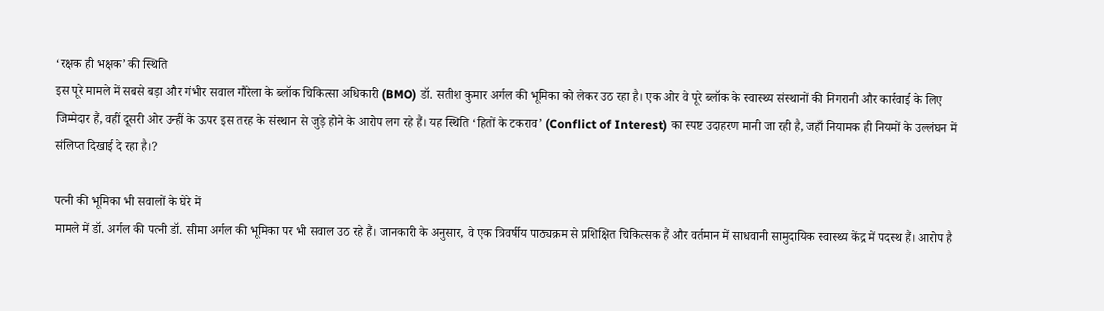‘रक्षक ही भक्षक’ की स्थिति
इस पूरे मामले में सबसे बड़ा और गंभीर सवाल गौरेला के ब्लॉक चिकित्सा अधिकारी (BMO) डॉ. सतीश कुमार अर्गल की भूमिका को लेकर उठ रहा है। एक ओर वे पूरे ब्लॉक के स्वास्थ्य संस्थानों की निगरानी और कार्रवाई के लिए जिम्मेदार हैं, वहीं दूसरी ओर उन्हीं के ऊपर इस तरह के संस्थान से जुड़े होने के आरोप लग रहे हैं। यह स्थिति ‘हितों के टकराव’ (Conflict of Interest) का स्पष्ट उदाहरण मानी जा रही है, जहाँ नियामक ही नियमों के उल्लंघन में संलिप्त दिखाई दे रहा है।?

पत्नी की भूमिका भी सवालों के घेरे में
मामले में डॉ. अर्गल की पत्नी डॉ. सीमा अर्गल की भूमिका पर भी सवाल उठ रहे हैं। जानकारी के अनुसार, वे एक त्रिवर्षीय पाठ्यक्रम से प्रशिक्षित चिकित्सक हैं और वर्तमान में साधवानी सामुदायिक स्वास्थ्य केंद्र में पदस्थ हैं। आरोप है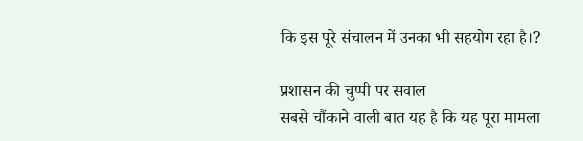कि इस पूरे संचालन में उनका भी सहयोग रहा है।?

प्रशासन की चुप्पी पर सवाल
सबसे चौंकाने वाली बात यह है कि यह पूरा मामला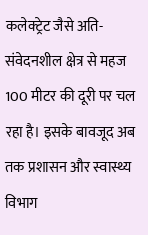कलेक्ट्रेट जैसे अति-संवेदनशील क्षेत्र से महज 100 मीटर की दूरी पर चल रहा है। इसके बावजूद अब तक प्रशासन और स्वास्थ्य विभाग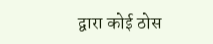द्वारा कोई ठोस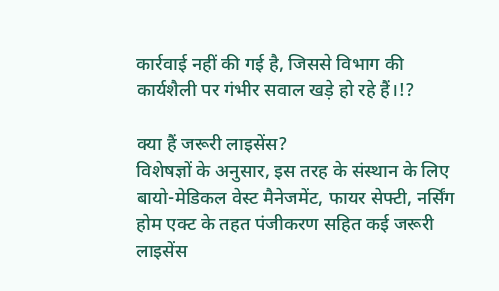कार्रवाई नहीं की गई है, जिससे विभाग की कार्यशैली पर गंभीर सवाल खड़े हो रहे हैं।!?

क्या हैं जरूरी लाइसेंस?
विशेषज्ञों के अनुसार, इस तरह के संस्थान के लिए बायो-मेडिकल वेस्ट मैनेजमेंट, फायर सेफ्टी, नर्सिंग होम एक्ट के तहत पंजीकरण सहित कई जरूरी लाइसेंस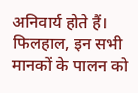अनिवार्य होते हैं। फिलहाल, इन सभी मानकों के पालन को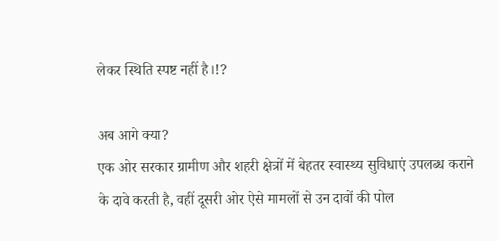लेकर स्थिति स्पष्ट नहीं है।!?

अब आगे क्या?
एक ओर सरकार ग्रामीण और शहरी क्षेत्रों में बेहतर स्वास्थ्य सुविधाएं उपलब्ध कराने के दावे करती है, वहीं दूसरी ओर ऐसे मामलों से उन दावों की पोल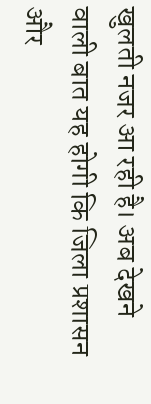खुलती नजर आ रही है। अब देखने वाली बात यह होगी कि जिला प्रशासन और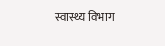स्वास्थ्य विभाग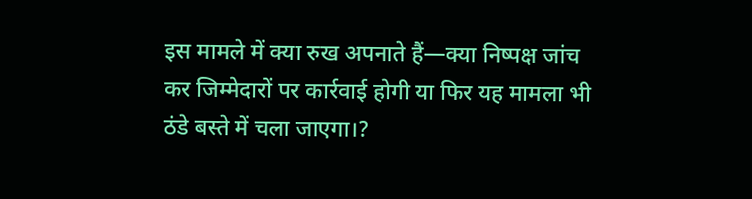इस मामले में क्या रुख अपनाते हैं—क्या निष्पक्ष जांच कर जिम्मेदारों पर कार्रवाई होगी या फिर यह मामला भी ठंडे बस्ते में चला जाएगा।?